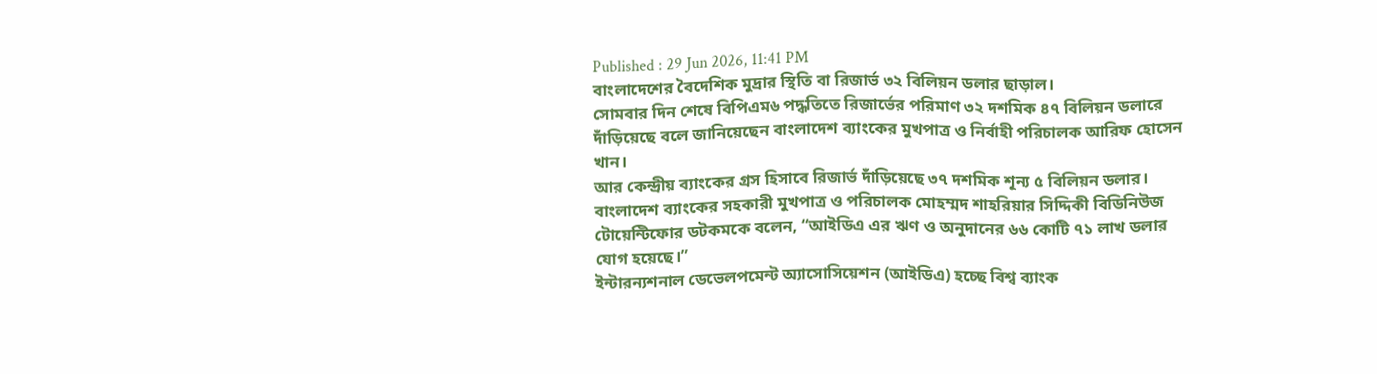Published : 29 Jun 2026, 11:41 PM
বাংলাদেশের বৈদেশিক মুদ্রার স্থিতি বা রিজার্ভ ৩২ বিলিয়ন ডলার ছাড়াল।
সোমবার দিন শেষে বিপিএম৬ পদ্ধতিতে রিজার্ভের পরিমাণ ৩২ দশমিক ৪৭ বিলিয়ন ডলারে দাঁড়িয়েছে বলে জানিয়েছেন বাংলাদেশ ব্যাংকের মুখপাত্র ও নির্বাহী পরিচালক আরিফ হোসেন খান।
আর কেন্দ্রীয় ব্যাংকের গ্রস হিসাবে রিজার্ভ দাঁড়িয়েছে ৩৭ দশমিক শূন্য ৫ বিলিয়ন ডলার।
বাংলাদেশ ব্যাংকের সহকারী মুখপাত্র ও পরিচালক মোহম্মদ শাহরিয়ার সিদ্দিকী বিডিনিউজ টোয়েন্টিফোর ডটকমকে বলেন, “আইডিএ এর ঋণ ও অনুদানের ৬৬ কোটি ৭১ লাখ ডলার যোগ হয়েছে।”
ইন্টারন্যশনাল ডেভেলপমেন্ট অ্যাসোসিয়েশন (আইডিএ) হচ্ছে বিশ্ব ব্যাংক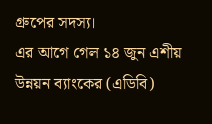গ্রুপের সদস্য।
এর আগে গেল ১৪ জুন এশীয় উন্নয়ন ব্যাংকের (এডিবি)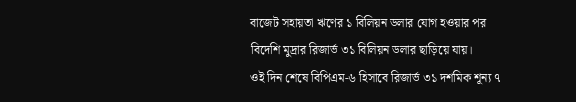বাজেট সহায়তা ঋণের ১ বিলিয়ন ডলার যোগ হওয়ার পর বিদেশি মুদ্রার রিজার্ভ ৩১ বিলিয়ন ডলার ছাড়িয়ে যায়।
ওই দিন শেষে বিপিএম-৬ হিসাবে রিজার্ভ ৩১ দশমিক শূন্য ৭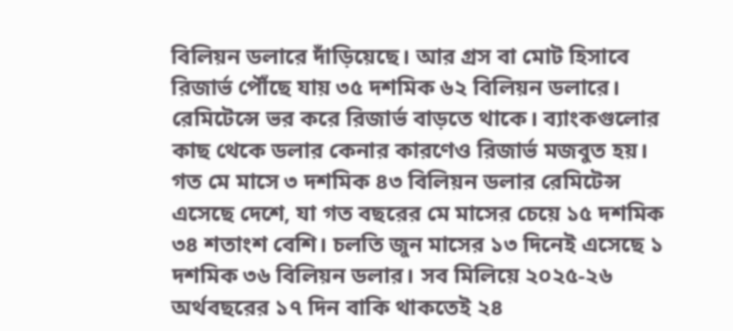বিলিয়ন ডলারে দাঁড়িয়েছে। আর গ্রস বা মোট হিসাবে রিজার্ভ পৌঁছে যায় ৩৫ দশমিক ৬২ বিলিয়ন ডলারে।
রেমিটেন্সে ভর করে রিজার্ভ বাড়তে থাকে। ব্যাংকগুলোর কাছ থেকে ডলার কেনার কারণেও রিজার্ভ মজবুত হয়।
গত মে মাসে ৩ দশমিক ৪৩ বিলিয়ন ডলার রেমিটেন্স এসেছে দেশে, যা গত বছরের মে মাসের চেয়ে ১৫ দশমিক ৩৪ শতাংশ বেশি। চলতি জুন মাসের ১৩ দিনেই এসেছে ১ দশমিক ৩৬ বিলিয়ন ডলার। সব মিলিয়ে ২০২৫-২৬ অর্থবছরের ১৭ দিন বাকি থাকতেই ২৪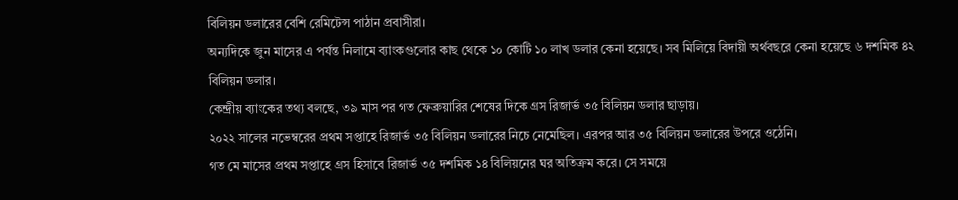বিলিয়ন ডলারের বেশি রেমিটেন্স পাঠান প্রবাসীরা।
অন্যদিকে জুন মাসের এ পর্যন্ত নিলামে ব্যাংকগুলোর কাছ থেকে ১০ কোটি ১০ লাখ ডলার কেনা হয়েছে। সব মিলিয়ে বিদায়ী অর্থবছরে কেনা হয়েছে ৬ দশমিক ৪২ বিলিয়ন ডলার।
কেন্দ্রীয় ব্যাংকের তথ্য বলছে, ৩৯ মাস পর গত ফেব্রুয়ারির শেষের দিকে গ্রস রিজার্ভ ৩৫ বিলিয়ন ডলার ছাড়ায়।
২০২২ সালের নভেম্বরের প্রথম সপ্তাহে রিজার্ভ ৩৫ বিলিয়ন ডলারের নিচে নেমেছিল। এরপর আর ৩৫ বিলিয়ন ডলারের উপরে ওঠেনি।
গত মে মাসের প্রথম সপ্তাহে গ্রস হিসাবে রিজার্ভ ৩৫ দশমিক ১৪ বিলিয়নের ঘর অতিক্রম করে। সে সময়ে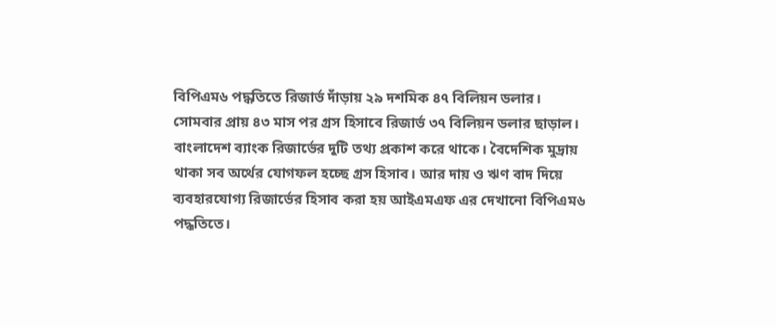বিপিএম৬ পদ্ধতিতে রিজার্ভ দাঁড়ায় ২৯ দশমিক ৪৭ বিলিয়ন ডলার।
সোমবার প্রায় ৪৩ মাস পর গ্রস হিসাবে রিজার্ভ ৩৭ বিলিয়ন ডলার ছাড়াল।
বাংলাদেশ ব্যাংক রিজার্ভের দুটি তথ্য প্রকাশ করে থাকে। বৈদেশিক মুদ্রায় থাকা সব অর্থের যোগফল হচ্ছে গ্রস হিসাব। আর দায় ও ঋণ বাদ দিয়ে ব্যবহারযোগ্য রিজার্ভের হিসাব করা হয় আইএমএফ এর দেখানো বিপিএম৬ পদ্ধতিতে।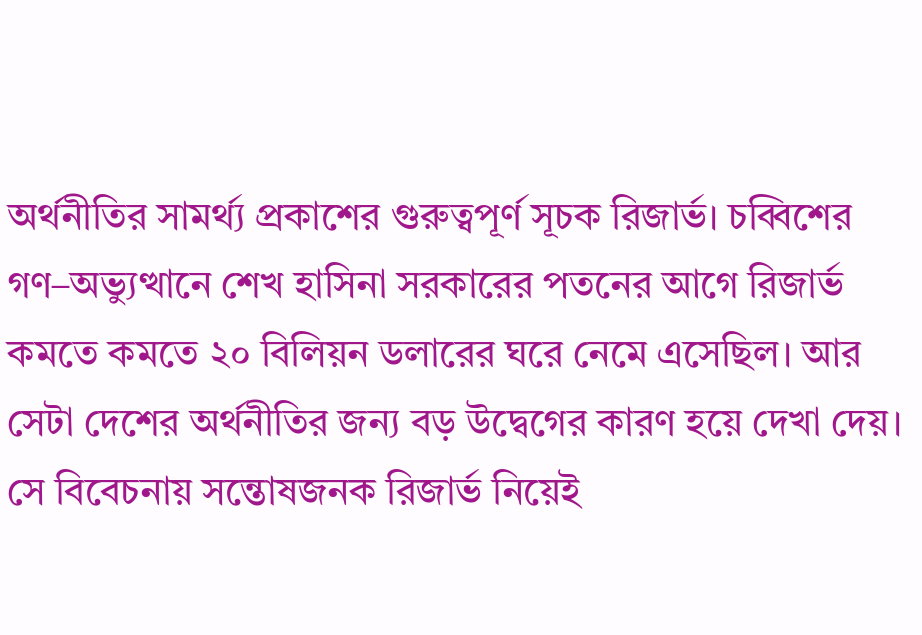অর্থনীতির সামর্থ্য প্রকাশের গুরুত্বপূর্ণ সূচক রিজার্ভ। চব্বিশের গণ–অভ্যুত্থানে শেখ হাসিনা সরকারের পতনের আগে রিজার্ভ কমতে কমতে ২০ বিলিয়ন ডলারের ঘরে নেমে এসেছিল। আর সেটা দেশের অর্থনীতির জন্য বড় উদ্বেগের কারণ হয়ে দেখা দেয়। সে বিবেচনায় সন্তোষজনক রিজার্ভ নিয়েই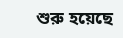শুরু হয়েছে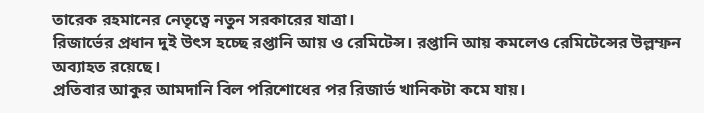তারেক রহমানের নেতৃত্বে নতুন সরকারের যাত্রা।
রিজার্ভের প্রধান দুই উৎস হচ্ছে রপ্তানি আয় ও রেমিটেন্স। রপ্তানি আয় কমলেও রেমিটেন্সের উল্লম্ফন অব্যাহত রয়েছে।
প্রতিবার আকুর আমদানি বিল পরিশোধের পর রিজার্ভ খানিকটা কমে যায়।